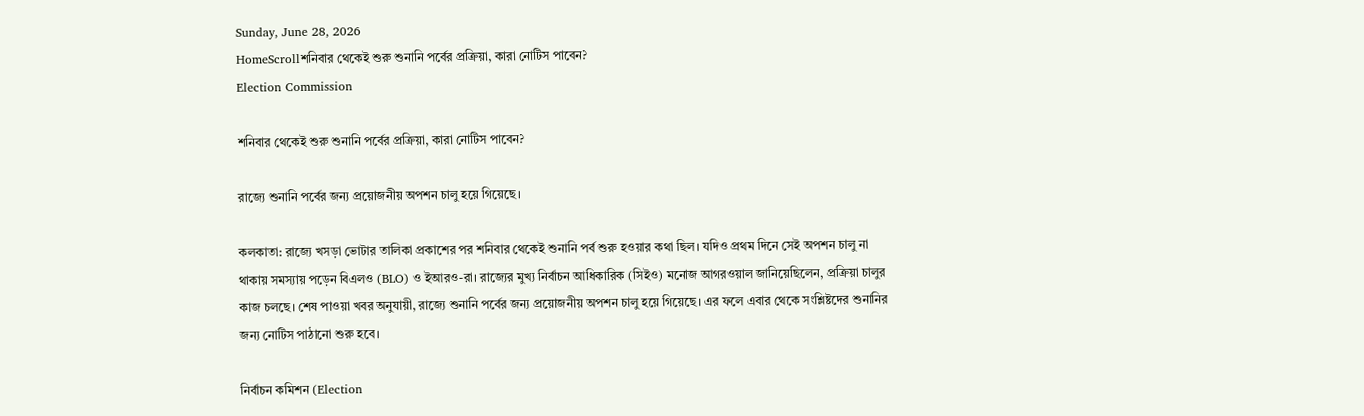Sunday, June 28, 2026
HomeScrollশনিবার থেকেই শুরু শুনানি পর্বের প্রক্রিয়া, কারা নোটিস পাবেন?
Election Commission

শনিবার থেকেই শুরু শুনানি পর্বের প্রক্রিয়া, কারা নোটিস পাবেন?

রাজ্যে শুনানি পর্বের জন্য প্রয়োজনীয় অপশন চালু হয়ে গিয়েছে।

কলকাতা: রাজ্যে খসড়া ভোটার তালিকা প্রকাশের পর শনিবার থেকেই শুনানি পর্ব শুরু হওয়ার কথা ছিল। যদিও প্রথম দিনে সেই অপশন চালু না থাকায় সমস্যায় পড়েন বিএলও (BLO) ও ইআরও-রা। রাজ্যের মুখ্য নির্বাচন আধিকারিক (সিইও) মনোজ আগরওয়াল জানিয়েছিলেন, প্রক্রিয়া চালুর কাজ চলছে। শেষ পাওয়া খবর অনুযায়ী, রাজ্যে শুনানি পর্বের জন্য প্রয়োজনীয় অপশন চালু হয়ে গিয়েছে। এর ফলে এবার থেকে সংশ্লিষ্টদের শুনানির জন্য নোটিস পাঠানো শুরু হবে।

নির্বাচন কমিশন (Election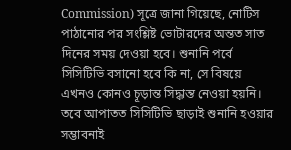Commission) সূত্রে জানা গিয়েছে, নোটিস পাঠানোর পর সংশ্লিষ্ট ভোটারদের অন্তত সাত দিনের সময় দেওয়া হবে। শুনানি পর্বে সিসিটিভি বসানো হবে কি না, সে বিষয়ে এখনও কোনও চূড়ান্ত সিদ্ধান্ত নেওয়া হয়নি। তবে আপাতত সিসিটিভি ছাড়াই শুনানি হওয়ার সম্ভাবনাই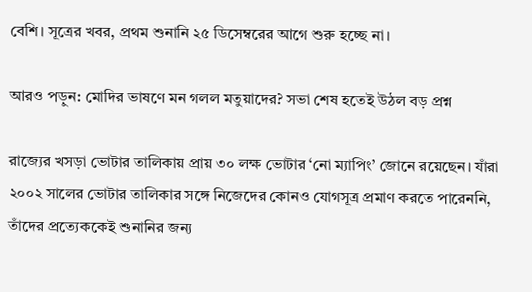বেশি। সূত্রের খবর, প্রথম শুনানি ২৫ ডিসেম্বরের আগে শুরু হচ্ছে না।

আরও পড়ুন: মোদির ভাষণে মন গলল মতুয়াদের? সভা শেষ হতেই উঠল বড় প্রশ্ন

রাজ্যের খসড়া ভোটার তালিকায় প্রায় ৩০ লক্ষ ভোটার ‘নো ম্যাপিং’ জোনে রয়েছেন। যাঁরা ২০০২ সালের ভোটার তালিকার সঙ্গে নিজেদের কোনও যোগসূত্র প্রমাণ করতে পারেননি, তাঁদের প্রত্যেককেই শুনানির জন্য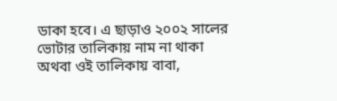ডাকা হবে। এ ছাড়াও ২০০২ সালের ভোটার তালিকায় নাম না থাকা অথবা ওই তালিকায় বাবা,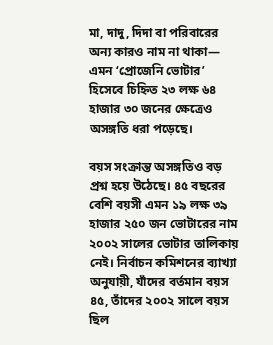মা, দাদু, দিদা বা পরিবারের অন্য কারও নাম না থাকা— এমন ‘প্রোজেনি ভোটার’ হিসেবে চিহ্নিত ২৩ লক্ষ ৬৪ হাজার ৩০ জনের ক্ষেত্রেও অসঙ্গতি ধরা পড়েছে।

বয়স সংক্রান্ত অসঙ্গতিও বড় প্রশ্ন হয়ে উঠেছে। ৪৫ বছরের বেশি বয়সী এমন ১৯ লক্ষ ৩৯ হাজার ২৫০ জন ভোটারের নাম ২০০২ সালের ভোটার তালিকায় নেই। নির্বাচন কমিশনের ব্যাখ্যা অনুযায়ী, যাঁদের বর্তমান বয়স ৪৫, তাঁদের ২০০২ সালে বয়স ছিল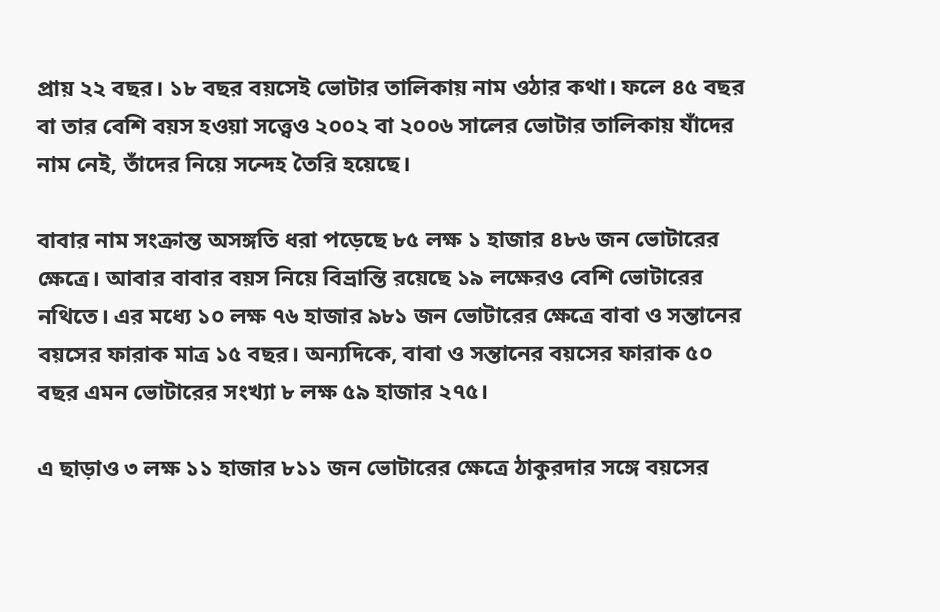প্রায় ২২ বছর। ১৮ বছর বয়সেই ভোটার তালিকায় নাম ওঠার কথা। ফলে ৪৫ বছর বা তার বেশি বয়স হওয়া সত্ত্বেও ২০০২ বা ২০০৬ সালের ভোটার তালিকায় যাঁদের নাম নেই, তাঁদের নিয়ে সন্দেহ তৈরি হয়েছে।

বাবার নাম সংক্রান্ত অসঙ্গতি ধরা পড়েছে ৮৫ লক্ষ ১ হাজার ৪৮৬ জন ভোটারের ক্ষেত্রে। আবার বাবার বয়স নিয়ে বিভ্রান্তি রয়েছে ১৯ লক্ষেরও বেশি ভোটারের নথিতে। এর মধ্যে ১০ লক্ষ ৭৬ হাজার ৯৮১ জন ভোটারের ক্ষেত্রে বাবা ও সন্তানের বয়সের ফারাক মাত্র ১৫ বছর। অন্যদিকে, বাবা ও সন্তানের বয়সের ফারাক ৫০ বছর এমন ভোটারের সংখ্যা ৮ লক্ষ ৫৯ হাজার ২৭৫।

এ ছাড়াও ৩ লক্ষ ১১ হাজার ৮১১ জন ভোটারের ক্ষেত্রে ঠাকুরদার সঙ্গে বয়সের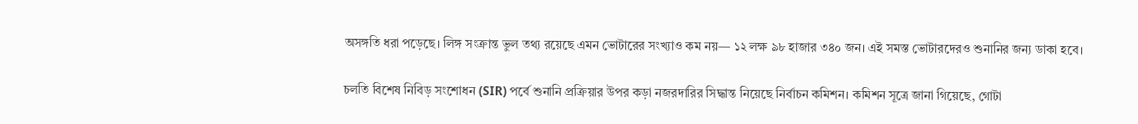অসঙ্গতি ধরা পড়েছে। লিঙ্গ সংক্রান্ত ভুল তথ্য রয়েছে এমন ভোটারের সংখ্যাও কম নয়— ১২ লক্ষ ৯৮ হাজার ৩৪০ জন। এই সমস্ত ভোটারদেরও শুনানির জন্য ডাকা হবে।

চলতি বিশেষ নিবিড় সংশোধন (SIR) পর্বে শুনানি প্রক্রিয়ার উপর কড়া নজরদারির সিদ্ধান্ত নিয়েছে নির্বাচন কমিশন। কমিশন সূত্রে জানা গিয়েছে, গোটা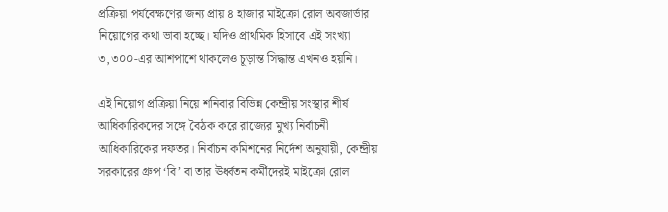প্রক্রিয়া পর্যবেক্ষণের জন্য প্রায় ৪ হাজার মাইক্রো রোল অবজার্ভার নিয়োগের কথা ভাবা হচ্ছে। যদিও প্রাথমিক হিসাবে এই সংখ্যা ৩,৩০০-এর আশপাশে থাকলেও চূড়ান্ত সিদ্ধান্ত এখনও হয়নি।

এই নিয়োগ প্রক্রিয়া নিয়ে শনিবার বিভিন্ন কেন্দ্রীয় সংস্থার শীর্ষ আধিকারিকদের সঙ্গে বৈঠক করে রাজ্যের মুখ্য নির্বাচনী আধিকারিকের দফতর। নির্বাচন কমিশনের নির্দেশ অনুযায়ী, কেন্দ্রীয় সরকারের গ্রুপ ‘বি’ বা তার ঊর্ধ্বতন কর্মীদেরই মাইক্রো রোল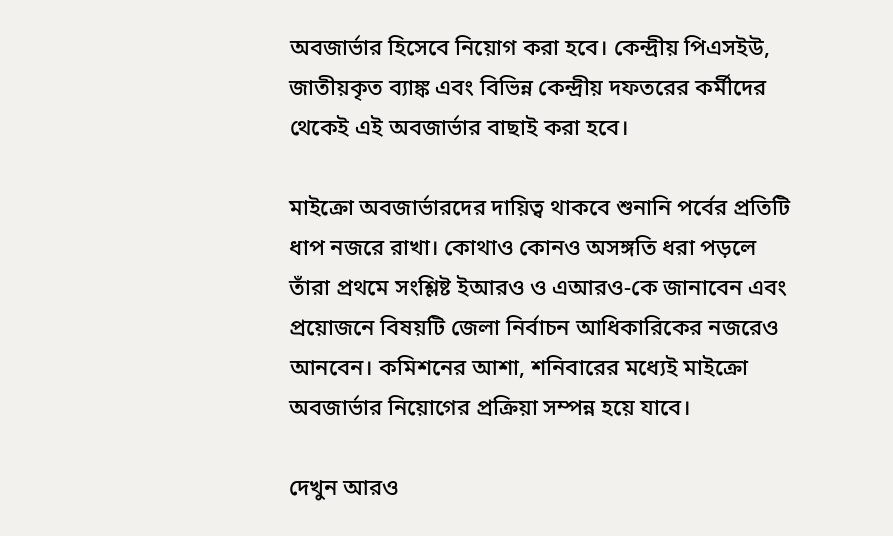অবজার্ভার হিসেবে নিয়োগ করা হবে। কেন্দ্রীয় পিএসইউ, জাতীয়কৃত ব্যাঙ্ক এবং বিভিন্ন কেন্দ্রীয় দফতরের কর্মীদের থেকেই এই অবজার্ভার বাছাই করা হবে।

মাইক্রো অবজার্ভারদের দায়িত্ব থাকবে শুনানি পর্বের প্রতিটি ধাপ নজরে রাখা। কোথাও কোনও অসঙ্গতি ধরা পড়লে তাঁরা প্রথমে সংশ্লিষ্ট ইআরও ও এআরও-কে জানাবেন এবং প্রয়োজনে বিষয়টি জেলা নির্বাচন আধিকারিকের নজরেও আনবেন। কমিশনের আশা, শনিবারের মধ্যেই মাইক্রো অবজার্ভার নিয়োগের প্রক্রিয়া সম্পন্ন হয়ে যাবে।

দেখুন আরও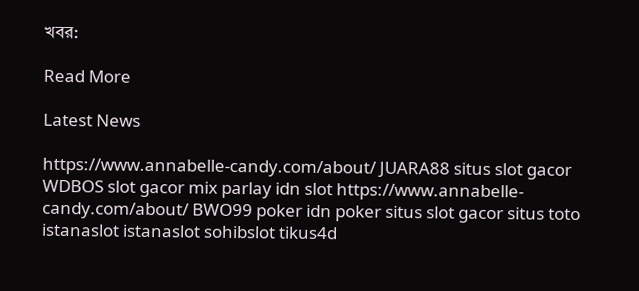খবর:

Read More

Latest News

https://www.annabelle-candy.com/about/ JUARA88 situs slot gacor WDBOS slot gacor mix parlay idn slot https://www.annabelle-candy.com/about/ BWO99 poker idn poker situs slot gacor situs toto istanaslot istanaslot sohibslot tikus4d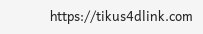https://tikus4dlink.com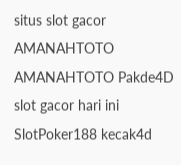situs slot gacor AMANAHTOTO AMANAHTOTO Pakde4D slot gacor hari ini SlotPoker188 kecak4d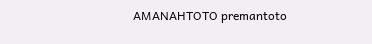AMANAHTOTO premantoto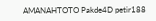AMANAHTOTO Pakde4D petir188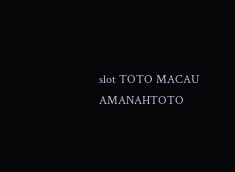slot TOTO MACAU AMANAHTOTO